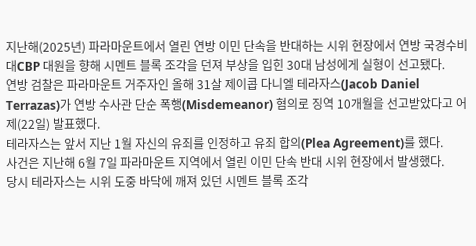지난해(2025년) 파라마운트에서 열린 연방 이민 단속을 반대하는 시위 현장에서 연방 국경수비대CBP 대원을 향해 시멘트 블록 조각을 던져 부상을 입힌 30대 남성에게 실형이 선고됐다.
연방 검찰은 파라마운트 거주자인 올해 31살 제이콥 다니엘 테라자스(Jacob Daniel Terrazas)가 연방 수사관 단순 폭행(Misdemeanor) 혐의로 징역 10개월을 선고받았다고 어제(22일) 발표했다.
테라자스는 앞서 지난 1월 자신의 유죄를 인정하고 유죄 합의(Plea Agreement)를 했다.
사건은 지난해 6월 7일 파라마운트 지역에서 열린 이민 단속 반대 시위 현장에서 발생했다.
당시 테라자스는 시위 도중 바닥에 깨져 있던 시멘트 블록 조각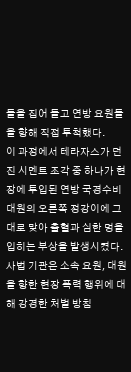들을 집어 들고 연방 요원들을 향해 직접 투척했다.
이 과정에서 테라자스가 던진 시멘트 조각 중 하나가 현장에 투입된 연방 국경수비대원의 오른쪽 정강이에 그대로 맞아 출혈과 심한 멍을 입히는 부상을 발생시켰다.
사법 기관은 소속 요원, 대원을 향한 현장 폭력 행위에 대해 강경한 처벌 방침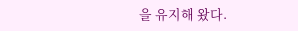을 유지해 왔다.